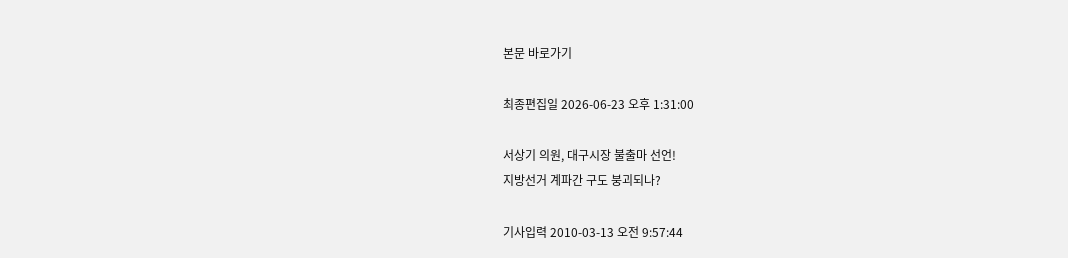본문 바로가기

최종편집일 2026-06-23 오후 1:31:00

서상기 의원, 대구시장 불출마 선언!
지방선거 계파간 구도 붕괴되나?

기사입력 2010-03-13 오전 9:57:44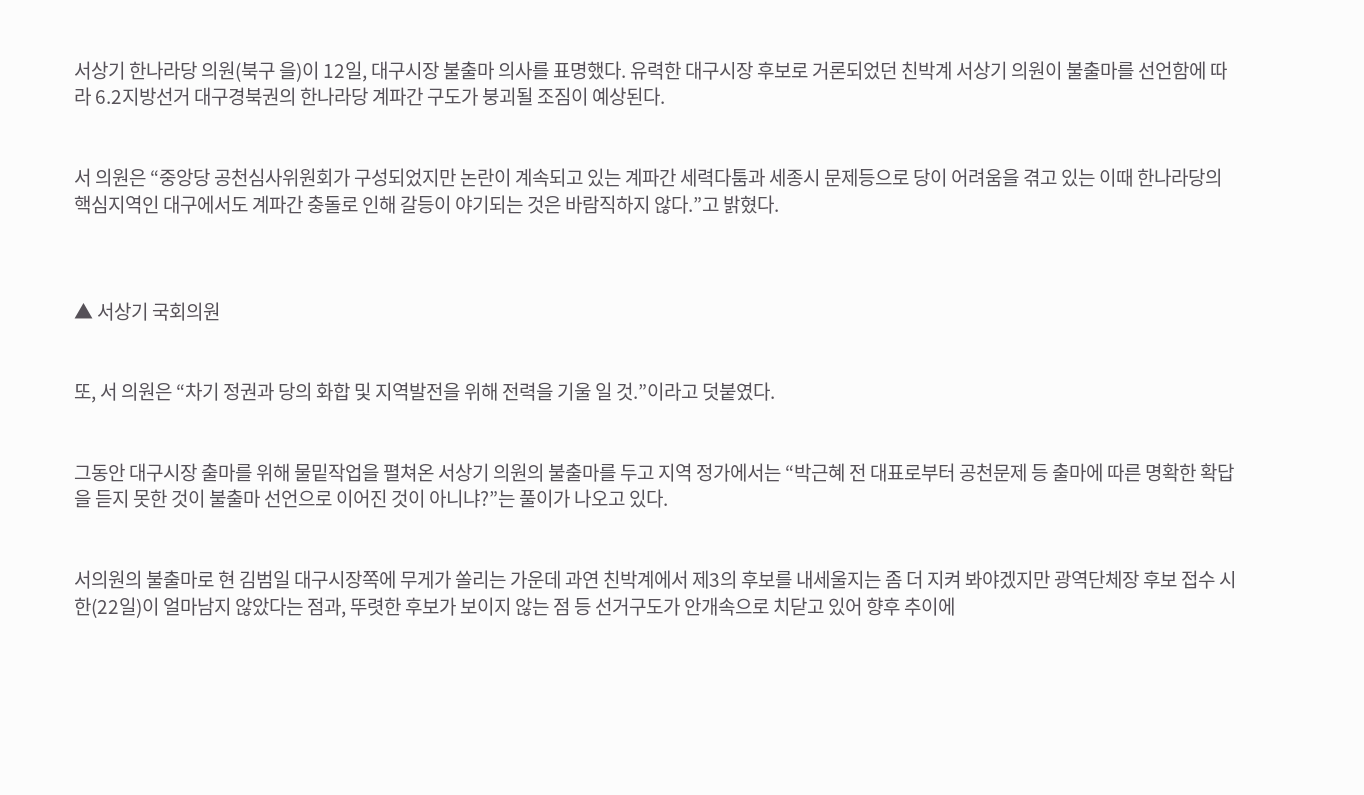서상기 한나라당 의원(북구 을)이 12일, 대구시장 불출마 의사를 표명했다. 유력한 대구시장 후보로 거론되었던 친박계 서상기 의원이 불출마를 선언함에 따라 6.2지방선거 대구경북권의 한나라당 계파간 구도가 붕괴될 조짐이 예상된다.


서 의원은 “중앙당 공천심사위원회가 구성되었지만 논란이 계속되고 있는 계파간 세력다툼과 세종시 문제등으로 당이 어려움을 겪고 있는 이때 한나라당의 핵심지역인 대구에서도 계파간 충돌로 인해 갈등이 야기되는 것은 바람직하지 않다.”고 밝혔다.



▲ 서상기 국회의원


또, 서 의원은 “차기 정권과 당의 화합 및 지역발전을 위해 전력을 기울 일 것.”이라고 덧붙였다.


그동안 대구시장 출마를 위해 물밑작업을 펼쳐온 서상기 의원의 불출마를 두고 지역 정가에서는 “박근혜 전 대표로부터 공천문제 등 출마에 따른 명확한 확답을 듣지 못한 것이 불출마 선언으로 이어진 것이 아니냐?”는 풀이가 나오고 있다.


서의원의 불출마로 현 김범일 대구시장쪽에 무게가 쏠리는 가운데 과연 친박계에서 제3의 후보를 내세울지는 좀 더 지켜 봐야겠지만 광역단체장 후보 접수 시한(22일)이 얼마남지 않았다는 점과, 뚜렷한 후보가 보이지 않는 점 등 선거구도가 안개속으로 치닫고 있어 향후 추이에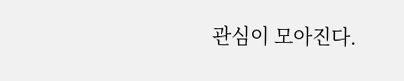관심이 모아진다.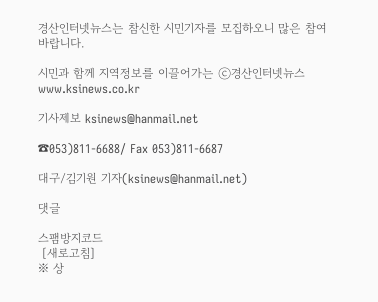경산인터넷뉴스는 참신한 시민기자를 모집하오니 많은 참여 바랍니다.

시민과 함께 지역정보를 이끌어가는 ⓒ경산인터넷뉴스 www.ksinews.co.kr

기사제보 ksinews@hanmail.net

☎053)811-6688/ Fax 053)811-6687

대구/김기원 기자(ksinews@hanmail.net)

댓글

스팸방지코드
 [새로고침]
※ 상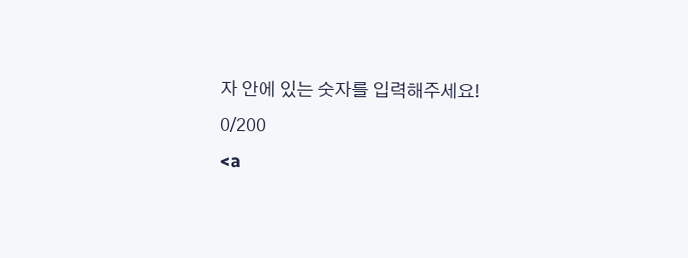자 안에 있는 숫자를 입력해주세요!
0/200
<a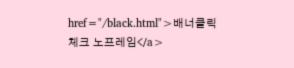href="/black.html">배너클릭체크 노프레임</a>